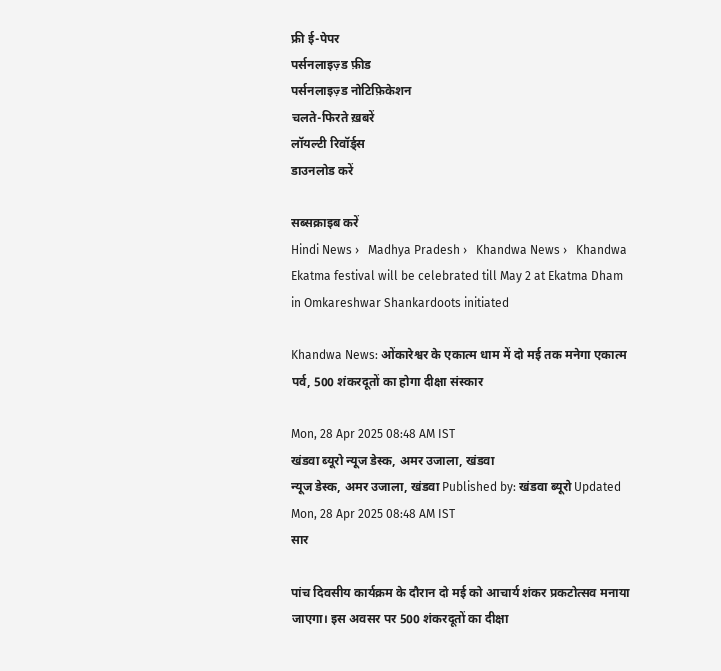फ्री ई-पेपर
पर्सनलाइज़्ड फ़ीड
पर्सनलाइज़्ड नोटिफ़िकेशन
चलते-फिरते ख़बरें
लॉयल्टी रिवॉर्ड्स
डाउनलोड करें

सब्सक्राइब करें
Hindi News ›   Madhya Pradesh ›   Khandwa News ›   Khandwa Ekatma festival will be celebrated till May 2 at Ekatma Dham in Omkareshwar Shankardoots initiated

Khandwa News: ओंकारेश्वर के एकात्म धाम में दो मई तक मनेगा एकात्म पर्व, 500 शंकरदूतों का होगा दीक्षा संस्कार

Mon, 28 Apr 2025 08:48 AM IST
खंडवा ब्यूरो न्यूज डेस्क, अमर उजाला, खंडवा
न्यूज डेस्क, अमर उजाला, खंडवा Published by: खंडवा ब्यूरो Updated Mon, 28 Apr 2025 08:48 AM IST
सार

पांच दिवसीय कार्यक्रम के दौरान दो मई को आचार्य शंकर प्रकटोत्सव मनाया जाएगा। इस अवसर पर 500 शंकरदूतों का दीक्षा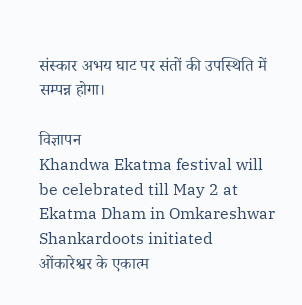संस्कार अभय घाट पर संतों की उपस्थिति में सम्पन्न होगा।

विज्ञापन
Khandwa Ekatma festival will be celebrated till May 2 at Ekatma Dham in Omkareshwar Shankardoots initiated
ओंकारेश्वर के एकात्म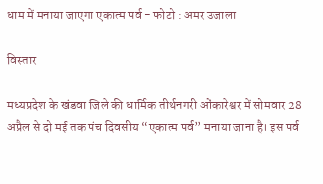धाम में मनाया जाएगा एकात्म पर्व - फोटो : अमर उजाला

विस्तार

मध्यप्रदेश के खंडवा जिले की धार्मिक तीर्थनगरी ओंकारेश्वर में सोमवार 28 अप्रैल से दो मई तक पंच दिवसीय “एकात्म पर्व” मनाया जाना है। इस पर्व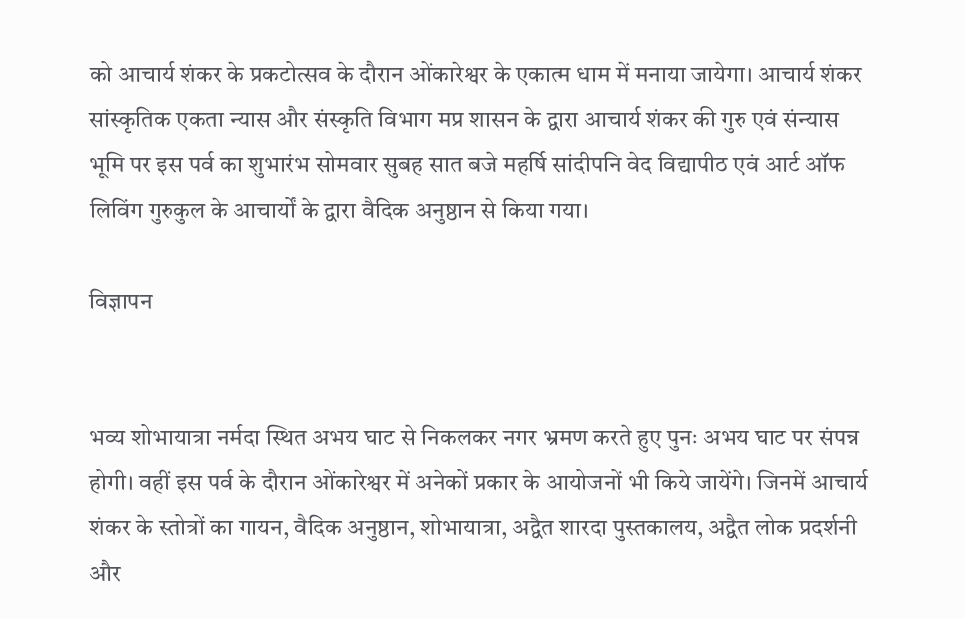को आचार्य शंकर के प्रकटोत्सव के दौरान ओंकारेश्वर के एकात्म धाम में मनाया जायेगा। आचार्य शंकर सांस्कृतिक एकता न्यास और संस्कृति विभाग मप्र शासन के द्वारा आचार्य शंकर की गुरु एवं संन्यास भूमि पर इस पर्व का शुभारंभ सोमवार सुबह सात बजे महर्षि सांदीपनि वेद विद्यापीठ एवं आर्ट ऑफ लिविंग गुरुकुल के आचार्यों के द्वारा वैदिक अनुष्ठान से किया गया।

विज्ञापन


भव्य शोभायात्रा नर्मदा स्थित अभय घाट से निकलकर नगर भ्रमण करते हुए पुनः अभय घाट पर संपन्न होगी। वहीं इस पर्व के दौरान ओंकारेश्वर में अनेकों प्रकार के आयोजनों भी किये जायेंगे। जिनमें आचार्य शंकर के स्तोत्रों का गायन, वैदिक अनुष्ठान, शोभायात्रा, अद्वैत शारदा पुस्तकालय, अद्वैत लोक प्रदर्शनी और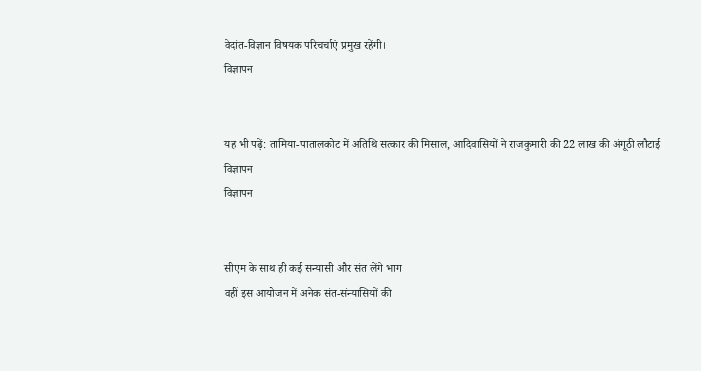वेदांत-विज्ञान विषयक परिचर्चाएं प्रमुख रहेंगी।
विज्ञापन


यह भी पढ़ें: तामिया-पातालकोट में अतिथि सत्कार की मिसाल, आदिवासियों ने राजकुमारी की 22 लाख की अंगूठी लौटाई
विज्ञापन
विज्ञापन


सीएम के साथ ही कई सन्यासी और संत लेंगे भाग
वहीं इस आयोजन में अनेक संत-संन्यासियों की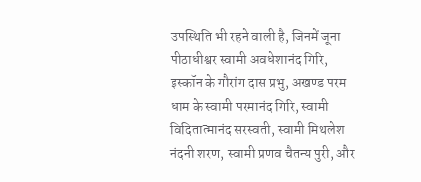उपस्थिति भी रहने वाली है, जिनमें जूना पीठाधीश्वर स्वामी अवधेशानंद गिरि, इस्कॉन के गौरांग दास प्रभु, अखण्ड परम धाम के स्वामी परमानंद गिरि, स्वामी विदितात्मानंद सरस्वती, स्वामी मिथलेश नंदनी शरण, स्वामी प्रणव चैतन्य पुरी, और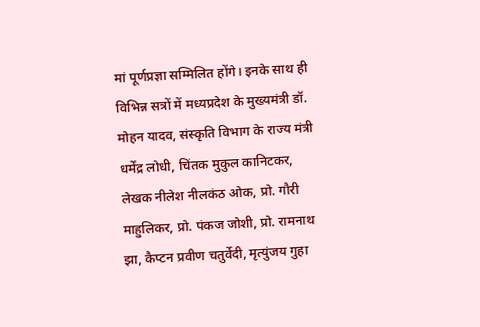मां पूर्णप्रज्ञा सम्मिलित होंगे। इनके साथ ही विभिन्न सत्रों में मध्यप्रदेश के मुख्यमंत्री डॉ. मोहन यादव, संस्कृति विभाग के राज्य मंत्री धर्मेंद्र लोधी, चिंतक मुकुल कानिटकर, लेखक नीलेश नीलकंठ ओक, प्रो. गौरी माहुलिकर, प्रो. पंकज जोशी, प्रो. रामनाथ झा, कैप्टन प्रवीण चतुर्वेदी, मृत्युंजय गुहा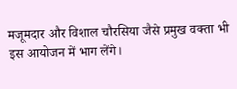मजूमदार और विशाल चौरसिया जैसे प्रमुख वक्ता भी इस आयोजन में भाग लेंगे।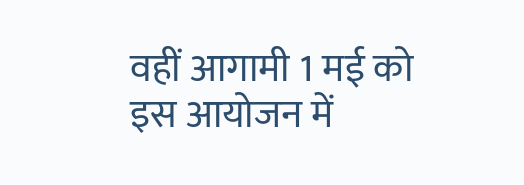वहीं आगामी 1 मई को इस आयोजन में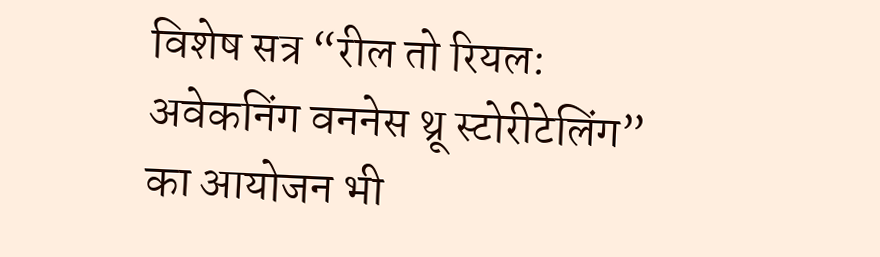विशेष सत्र “रील तो रियल: अवेकनिंग वननेस थ्रू स्टोरीटेलिंग” का आयोजन भी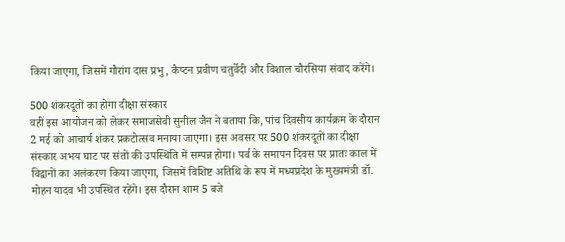किया जाएगा, जिसमें गौरांग दास प्रभु, कैप्टन प्रवीण चतुर्वेदी और विशाल चौरसिया संवाद करेंगे।

500 शंकरदूतों का होगा दीक्षा संस्कार
वहीं इस आयोजन को लेकर समाजसेवी सुनील जैन ने बताया कि, पांच दिवसीय कार्यक्रम के दौरान 2 मई को आचार्य शंकर प्रकटोत्सव मनाया जाएगा। इस अवसर पर 500 शंकरदूतों का दीक्षा संस्कार अभय घाट पर संतों की उपस्थिति में सम्पन्न होगा। पर्व के समापन दिवस पर प्रातः काल में विद्वानों का अलंकरण किया जाएगा, जिसमें विशिष्ट अतिथि के रूप में मध्यप्रदेश के मुख्यमंत्री डॉ. मोहन यादव भी उपस्थित रहेंगे। इस दौरान शाम 5 बजे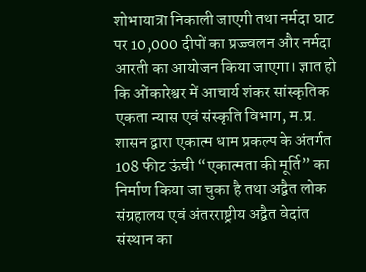शोभायात्रा निकाली जाएगी तथा नर्मदा घाट पर 10,000 दीपों का प्रज्ज्वलन और नर्मदा आरती का आयोजन किया जाएगा। ज्ञात हो कि ओंकारेश्वर में आचार्य शंकर सांस्कृतिक एकता न्यास एवं संस्कृति विभाग, म.प्र. शासन द्वारा एकात्म धाम प्रकल्प के अंतर्गत 108 फीट ऊंची “एकात्मता की मूर्ति” का निर्माण किया जा चुका है तथा अद्वैत लोक संग्रहालय एवं अंतरराष्ट्रीय अद्वैत वेदांत संस्थान का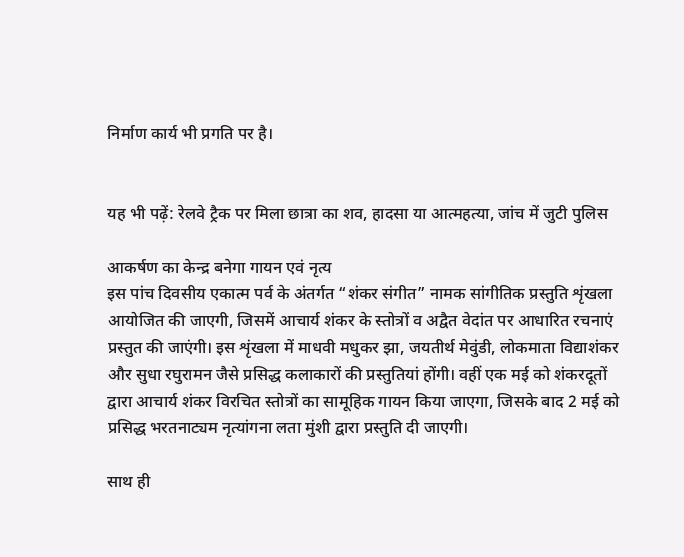निर्माण कार्य भी प्रगति पर है।


यह भी पढ़ें: रेलवे ट्रैक पर मिला छात्रा का शव, हादसा या आत्महत्या, जांच में जुटी पुलिस

आकर्षण का केन्द्र बनेगा गायन एवं नृत्य
इस पांच दिवसीय एकात्म पर्व के अंतर्गत “शंकर संगीत” नामक सांगीतिक प्रस्तुति शृंखला आयोजित की जाएगी, जिसमें आचार्य शंकर के स्तोत्रों व अद्वैत वेदांत पर आधारित रचनाएं प्रस्तुत की जाएंगी। इस शृंखला में माधवी मधुकर झा, जयतीर्थ मेवुंडी, लोकमाता विद्याशंकर और सुधा रघुरामन जैसे प्रसिद्ध कलाकारों की प्रस्तुतियां होंगी। वहीं एक मई को शंकरदूतों द्वारा आचार्य शंकर विरचित स्तोत्रों का सामूहिक गायन किया जाएगा, जिसके बाद 2 मई को प्रसिद्ध भरतनाट्यम नृत्यांगना लता मुंशी द्वारा प्रस्तुति दी जाएगी।

साथ ही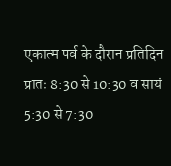एकात्म पर्व के दौरान प्रतिदिन प्रातः 8:30 से 10:30 व सायं 5:30 से 7:30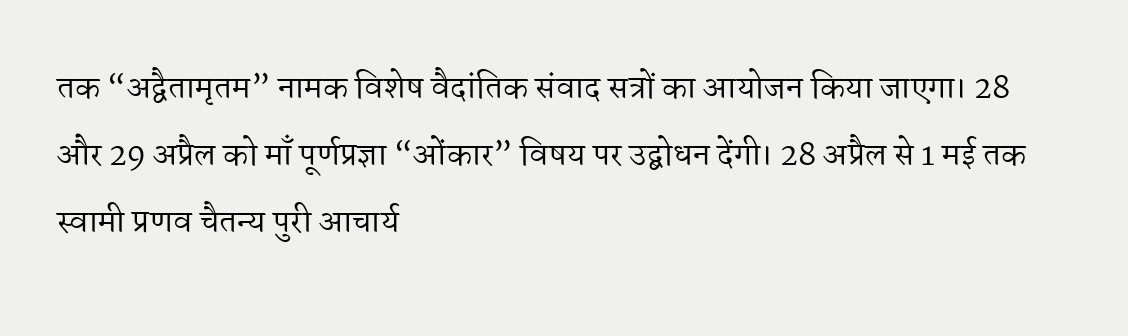तक “अद्वैतामृतम” नामक विशेष वैदांतिक संवाद सत्रों का आयोजन किया जाएगा। 28 और 29 अप्रैल को माँ पूर्णप्रज्ञा “ओंकार” विषय पर उद्बोधन देंगी। 28 अप्रैल से 1 मई तक स्वामी प्रणव चैतन्य पुरी आचार्य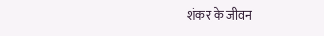शंकर के जीवन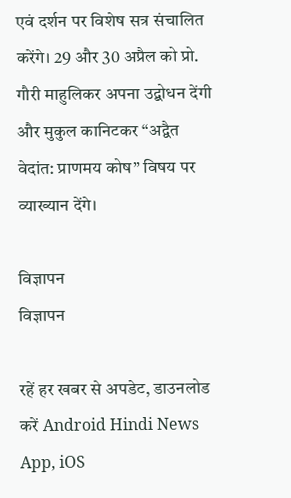एवं दर्शन पर विशेष सत्र संचालित करेंगे। 29 और 30 अप्रैल को प्रो. गौरी माहुलिकर अपना उद्बोधन देंगी और मुकुल कानिटकर “अद्वैत वेदांत: प्राणमय कोष” विषय पर व्याख्यान देंगे।

विज्ञापन
विज्ञापन

रहें हर खबर से अपडेट, डाउनलोड करें Android Hindi News App, iOS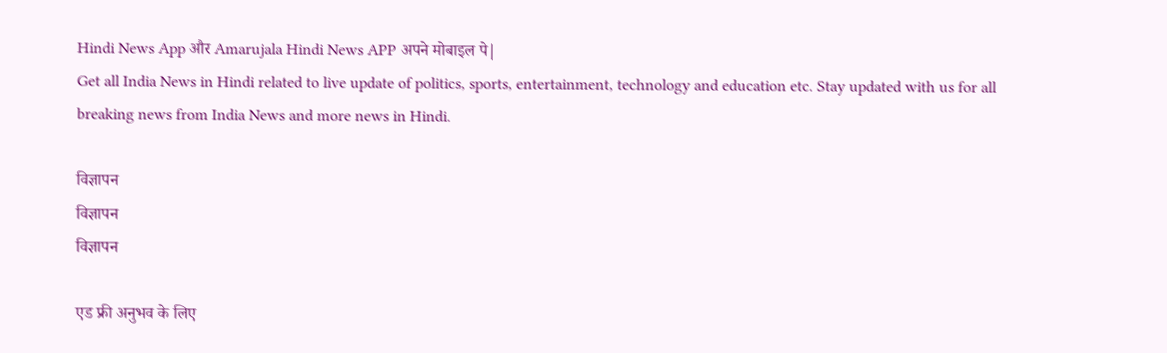Hindi News App और Amarujala Hindi News APP अपने मोबाइल पे|
Get all India News in Hindi related to live update of politics, sports, entertainment, technology and education etc. Stay updated with us for all breaking news from India News and more news in Hindi.

विज्ञापन
विज्ञापन
विज्ञापन

एड फ्री अनुभव के लिए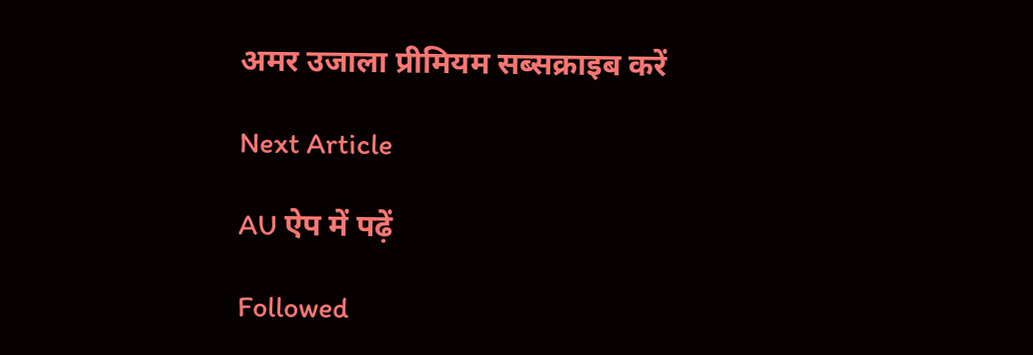अमर उजाला प्रीमियम सब्सक्राइब करें

Next Article

AU ऐप में पढ़ें

Followed